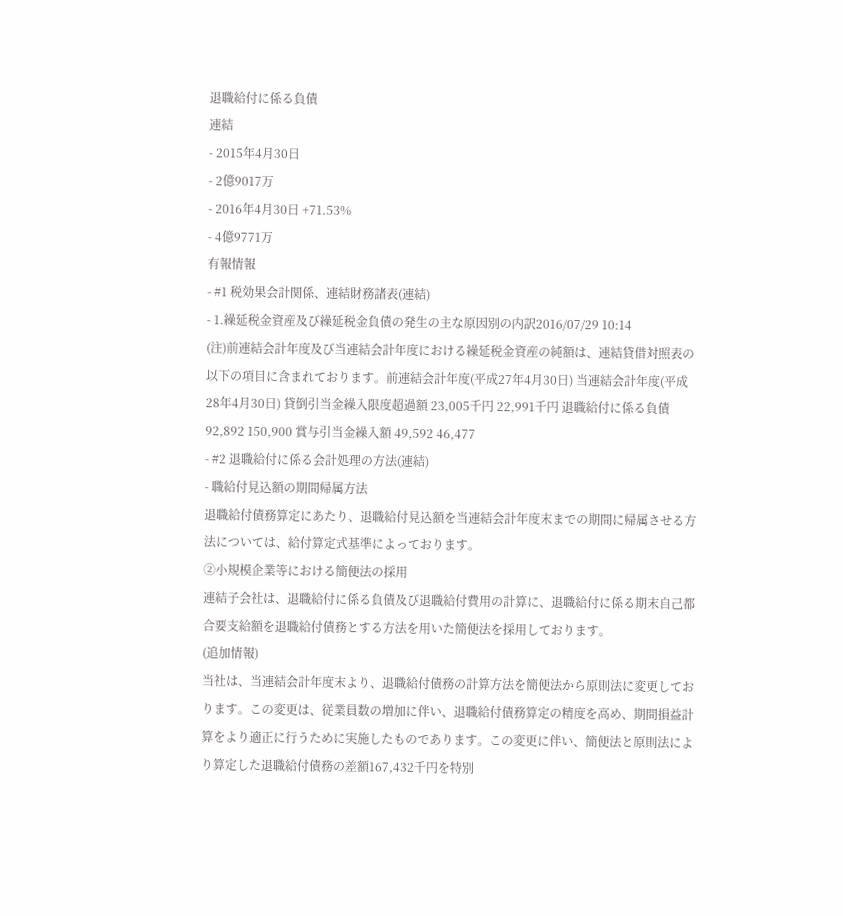退職給付に係る負債
連結
- 2015年4月30日
- 2億9017万
- 2016年4月30日 +71.53%
- 4億9771万
有報情報
- #1 税効果会計関係、連結財務諸表(連結)
- 1.繰延税金資産及び繰延税金負債の発生の主な原因別の内訳2016/07/29 10:14
(注)前連結会計年度及び当連結会計年度における繰延税金資産の純額は、連結貸借対照表の以下の項目に含まれております。前連結会計年度(平成27年4月30日) 当連結会計年度(平成28年4月30日) 貸倒引当金繰入限度超過額 23,005千円 22,991千円 退職給付に係る負債 92,892 150,900 賞与引当金繰入額 49,592 46,477
- #2 退職給付に係る会計処理の方法(連結)
- 職給付見込額の期間帰属方法
退職給付債務算定にあたり、退職給付見込額を当連結会計年度末までの期間に帰属させる方法については、給付算定式基準によっております。
②小規模企業等における簡便法の採用
連結子会社は、退職給付に係る負債及び退職給付費用の計算に、退職給付に係る期末自己都合要支給額を退職給付債務とする方法を用いた簡便法を採用しております。
(追加情報)
当社は、当連結会計年度末より、退職給付債務の計算方法を簡便法から原則法に変更しております。この変更は、従業員数の増加に伴い、退職給付債務算定の精度を高め、期間損益計算をより適正に行うために実施したものであります。この変更に伴い、簡便法と原則法により算定した退職給付債務の差額167,432千円を特別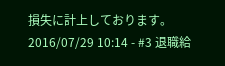損失に計上しております。2016/07/29 10:14 - #3 退職給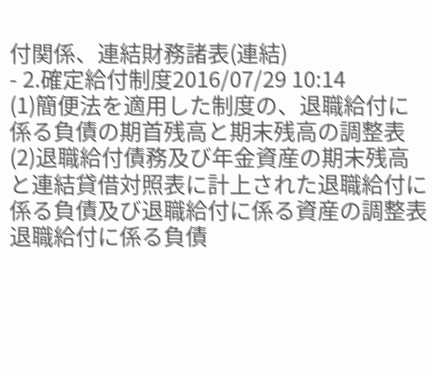付関係、連結財務諸表(連結)
- 2.確定給付制度2016/07/29 10:14
(1)簡便法を適用した制度の、退職給付に係る負債の期首残高と期末残高の調整表
(2)退職給付債務及び年金資産の期末残高と連結貸借対照表に計上された退職給付に係る負債及び退職給付に係る資産の調整表退職給付に係る負債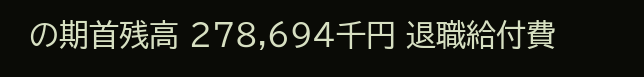の期首残高 278,694千円 退職給付費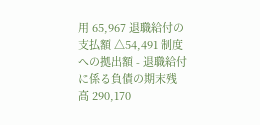用 65,967 退職給付の支払額 △54,491 制度への拠出額 - 退職給付に係る負債の期末残高 290,170